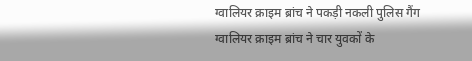ग्वालियर क्राइम ब्रांच ने पकड़ी नकली पुलिस गैंग
ग्वालियर क्राइम ब्रांच ने चार युवकों के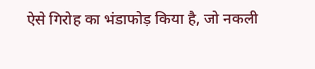ऐसे गिरोह का भंडाफोड़ किया है, जो नकली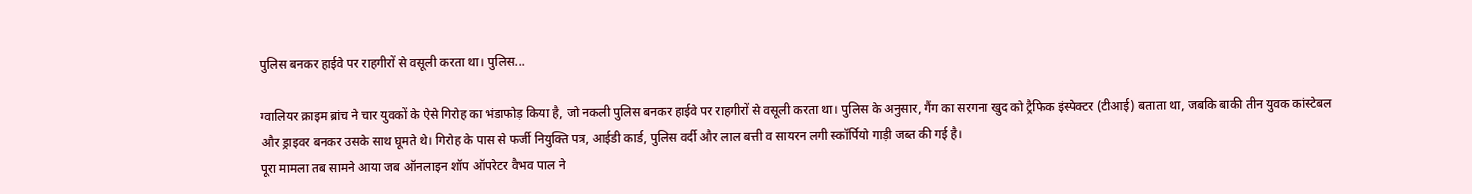पुलिस बनकर हाईवे पर राहगीरों से वसूली करता था। पुलिस...

ग्वालियर क्राइम ब्रांच ने चार युवकों के ऐसे गिरोह का भंडाफोड़ किया है, जो नकली पुलिस बनकर हाईवे पर राहगीरों से वसूली करता था। पुलिस के अनुसार, गैंग का सरगना खुद को ट्रैफिक इंस्पेक्टर (टीआई) बताता था, जबकि बाकी तीन युवक कांस्टेबल और ड्राइवर बनकर उसके साथ घूमते थे। गिरोह के पास से फर्जी नियुक्ति पत्र, आईडी कार्ड, पुलिस वर्दी और लाल बत्ती व सायरन लगी स्कॉर्पियो गाड़ी जब्त की गई है।
पूरा मामला तब सामने आया जब ऑनलाइन शॉप ऑपरेटर वैभव पाल ने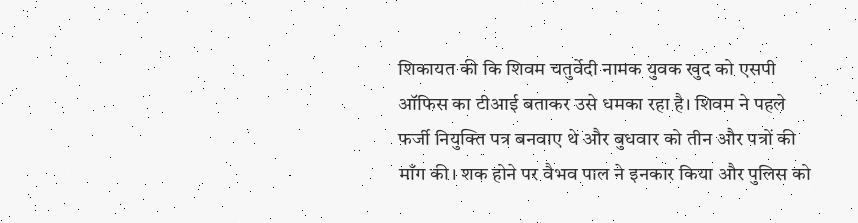शिकायत की कि शिवम चतुर्वेदी नामक युवक खुद को एसपी ऑफिस का टीआई बताकर उसे धमका रहा है। शिवम ने पहले फर्जी नियुक्ति पत्र बनवाए थे और बुधवार को तीन और पत्रों की माँग की। शक होने पर वैभव पाल ने इनकार किया और पुलिस को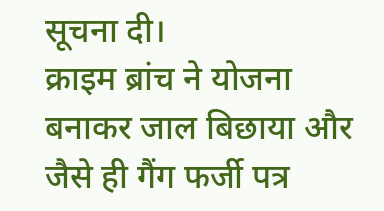सूचना दी।
क्राइम ब्रांच ने योजना बनाकर जाल बिछाया और जैसे ही गैंग फर्जी पत्र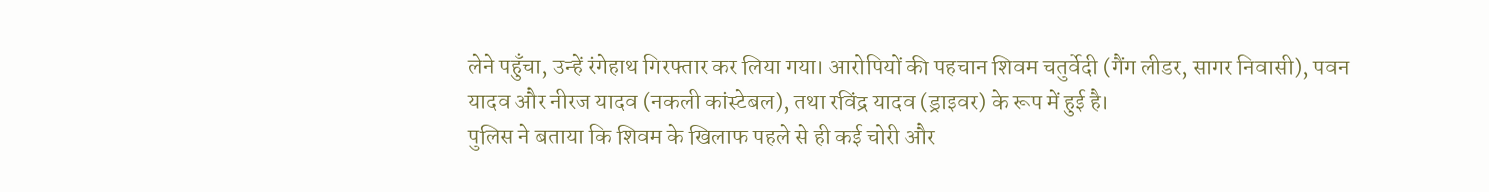लेने पहुँचा, उन्हें रंगेहाथ गिरफ्तार कर लिया गया। आरोपियों की पहचान शिवम चतुर्वेदी (गैंग लीडर, सागर निवासी), पवन यादव और नीरज यादव (नकली कांस्टेबल), तथा रविंद्र यादव (ड्राइवर) के रूप में हुई है।
पुलिस ने बताया कि शिवम के खिलाफ पहले से ही कई चोरी और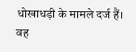धोखाधड़ी के मामले दर्ज हैं। वह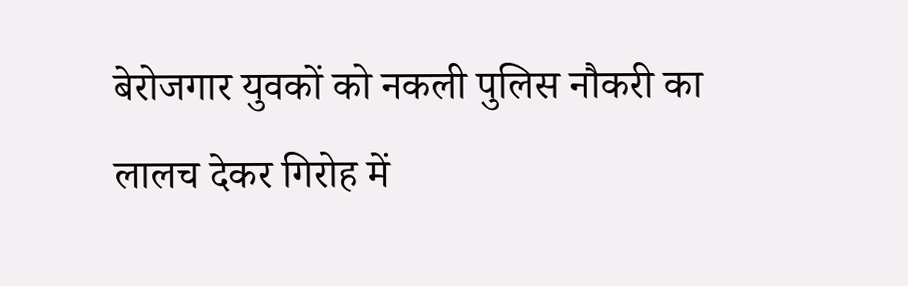बेरोजगार युवकों को नकली पुलिस नौकरी का लालच देकर गिरोह में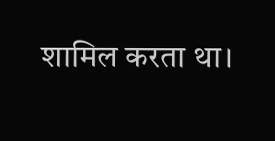शामिल करता था।